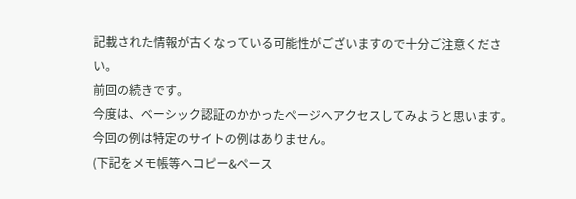記載された情報が古くなっている可能性がございますので十分ご注意ください。
前回の続きです。
今度は、ベーシック認証のかかったページへアクセスしてみようと思います。
今回の例は特定のサイトの例はありません。
(下記をメモ帳等へコピー&ペース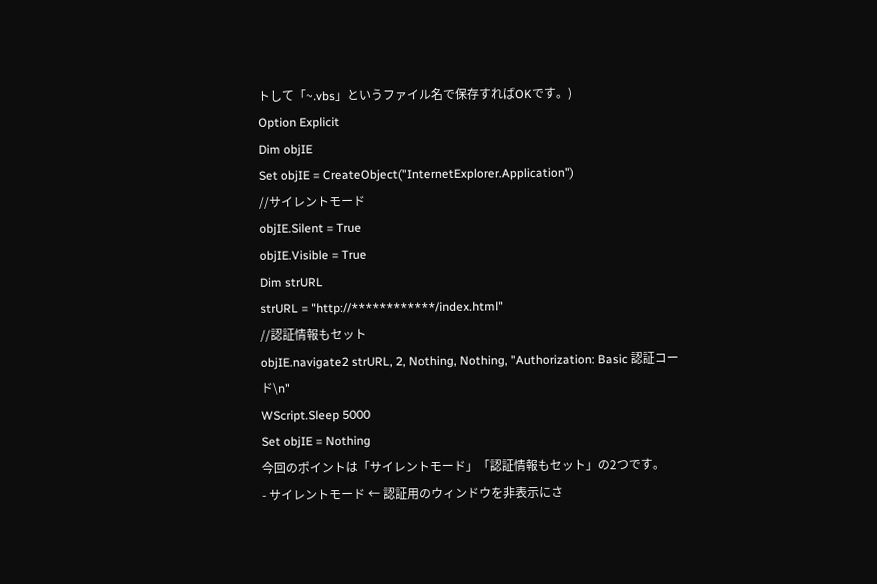トして「~.vbs」というファイル名で保存すればOKです。)
Option Explicit
Dim objIE
Set objIE = CreateObject("InternetExplorer.Application")
//サイレントモード
objIE.Silent = True
objIE.Visible = True
Dim strURL
strURL = "http://************/index.html"
//認証情報もセット
objIE.navigate2 strURL, 2, Nothing, Nothing, "Authorization: Basic 認証コード\n"
WScript.Sleep 5000
Set objIE = Nothing
今回のポイントは「サイレントモード」「認証情報もセット」の2つです。
- サイレントモード ← 認証用のウィンドウを非表示にさ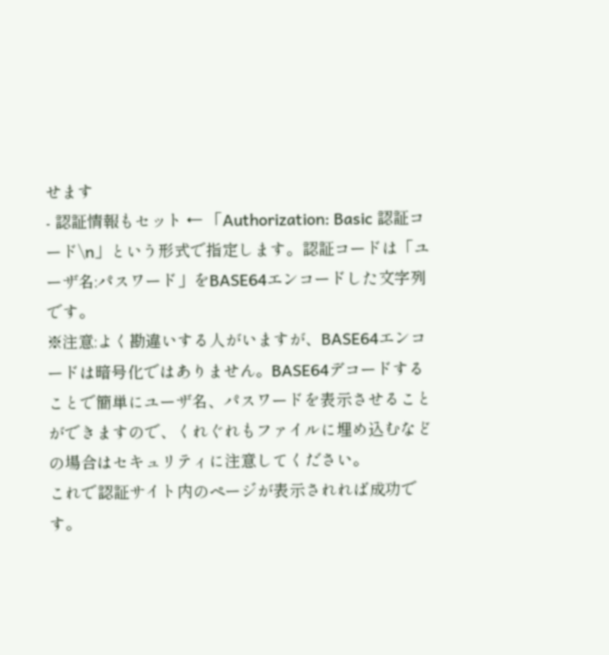せます
- 認証情報もセット ← 「Authorization: Basic 認証コード\n」という形式で指定します。認証コードは「ユーザ名:パスワード」をBASE64エンコードした文字列です。
※注意:よく勘違いする人がいますが、BASE64エンコードは暗号化ではありません。BASE64デコードすることで簡単にユーザ名、パスワードを表示させることができますので、くれぐれもファイルに埋め込むなどの場合はセキュリティに注意してください。
これで認証サイト内のページが表示されれば成功です。